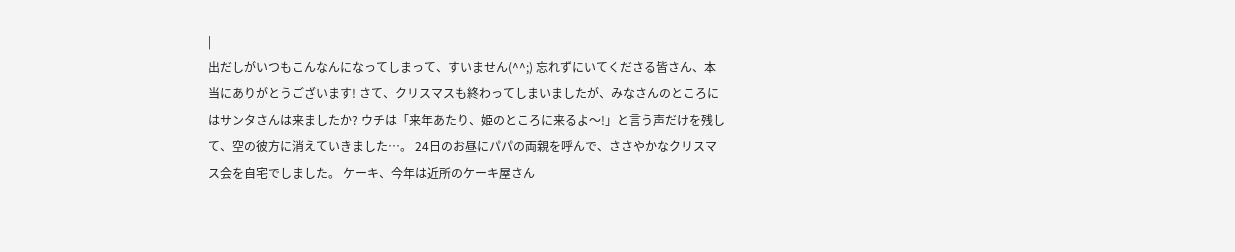|
出だしがいつもこんなんになってしまって、すいません(^^;) 忘れずにいてくださる皆さん、本当にありがとうございます! さて、クリスマスも終わってしまいましたが、みなさんのところにはサンタさんは来ましたか? ウチは「来年あたり、姫のところに来るよ〜!」と言う声だけを残して、空の彼方に消えていきました…。 24日のお昼にパパの両親を呼んで、ささやかなクリスマス会を自宅でしました。 ケーキ、今年は近所のケーキ屋さん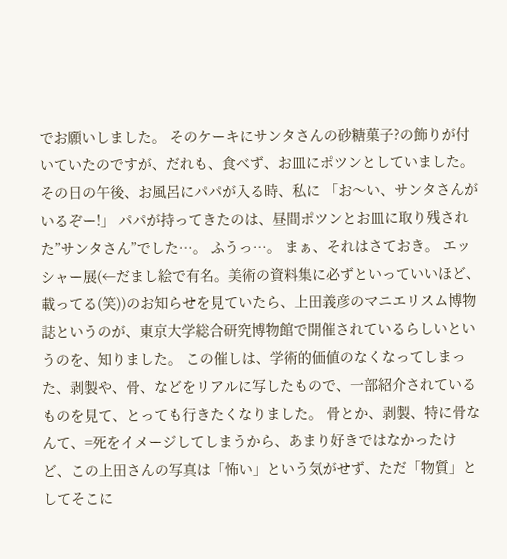でお願いしました。 そのケーキにサンタさんの砂糖菓子?の飾りが付いていたのですが、だれも、食べず、お皿にポツンとしていました。 その日の午後、お風呂にパパが入る時、私に 「お〜い、サンタさんがいるぞー!」 パパが持ってきたのは、昼間ポツンとお皿に取り残された”サンタさん”でした…。 ふうっ…。 まぁ、それはさておき。 エッシャー展(←だまし絵で有名。美術の資料集に必ずといっていいほど、載ってる(笑))のお知らせを見ていたら、上田義彦のマニエリスム博物誌というのが、東京大学総合研究博物館で開催されているらしいというのを、知りました。 この催しは、学術的価値のなくなってしまった、剥製や、骨、などをリアルに写したもので、一部紹介されているものを見て、とっても行きたくなりました。 骨とか、剥製、特に骨なんて、=死をイメージしてしまうから、あまり好きではなかったけど、この上田さんの写真は「怖い」という気がせず、ただ「物質」としてそこに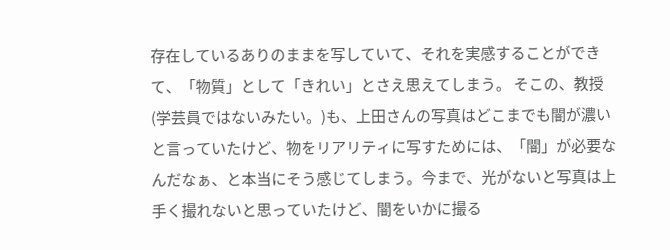存在しているありのままを写していて、それを実感することができて、「物質」として「きれい」とさえ思えてしまう。 そこの、教授(学芸員ではないみたい。)も、上田さんの写真はどこまでも闇が濃いと言っていたけど、物をリアリティに写すためには、「闇」が必要なんだなぁ、と本当にそう感じてしまう。今まで、光がないと写真は上手く撮れないと思っていたけど、闇をいかに撮る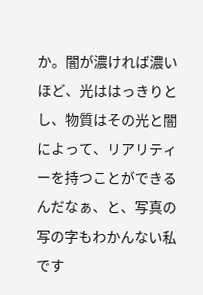か。闇が濃ければ濃いほど、光ははっきりとし、物質はその光と闇によって、リアリティーを持つことができるんだなぁ、と、写真の写の字もわかんない私です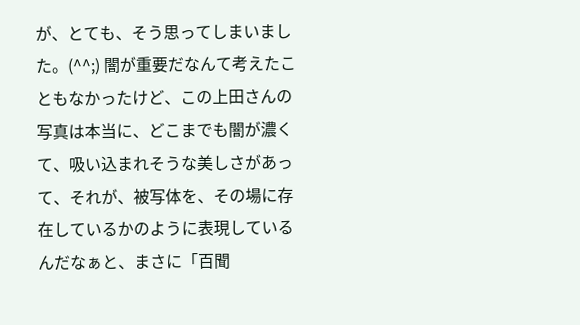が、とても、そう思ってしまいました。(^^;) 闇が重要だなんて考えたこともなかったけど、この上田さんの写真は本当に、どこまでも闇が濃くて、吸い込まれそうな美しさがあって、それが、被写体を、その場に存在しているかのように表現しているんだなぁと、まさに「百聞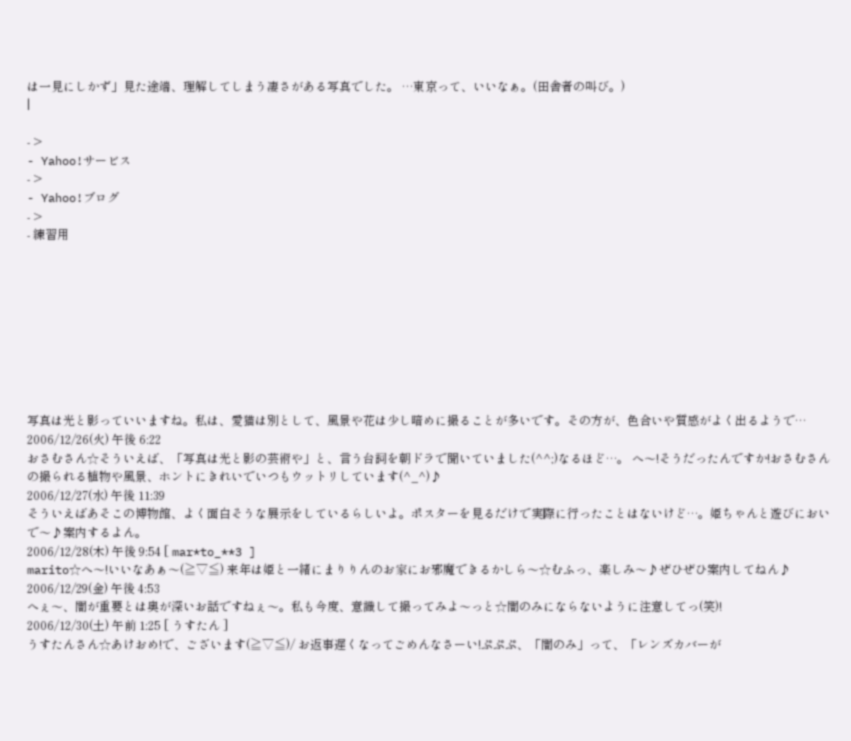は一見にしかず」見た途端、理解してしまう凄さがある写真でした。 …東京って、いいなぁ。(田舎者の叫び。)
|

- >
- Yahoo!サービス
- >
- Yahoo!ブログ
- >
- 練習用









写真は光と影っていいますね。私は、愛猫は別として、風景や花は少し暗めに撮ることが多いです。その方が、色合いや質感がよく出るようで…
2006/12/26(火) 午後 6:22
おさむさん☆そういえば、「写真は光と影の芸術や」と、言う台詞を朝ドラで聞いていました(^^;)なるほど…。 へ〜!そうだったんですか!おさむさんの撮られる植物や風景、ホントにきれいでいつもウットリしています(^_^)♪
2006/12/27(水) 午後 11:39
そういえばあそこの博物館、よく面白そうな展示をしているらしいよ。ポスターを見るだけで実際に行ったことはないけど…。姫ちゃんと遊びにおいで〜♪案内するよん。
2006/12/28(木) 午後 9:54 [ mar*to_**3 ]
marito☆へ〜!いいなあぁ〜(≧▽≦) 来年は姫と一緒にまりりんのお家にお邪魔できるかしら〜☆むふっ、楽しみ〜♪ぜひぜひ案内してねん♪
2006/12/29(金) 午後 4:53
へぇ〜、闇が重要とは奥が深いお話ですねぇ〜。私も今度、意識して撮ってみよ〜っと☆闇のみにならないように注意してっ(笑)!
2006/12/30(土) 午前 1:25 [ うすたん ]
うすたんさん☆あけおめ!で、ございます(≧▽≦)/ お返事遅くなってごめんなさーい!ぷぷぷ、「闇のみ」って、「レンズカバーが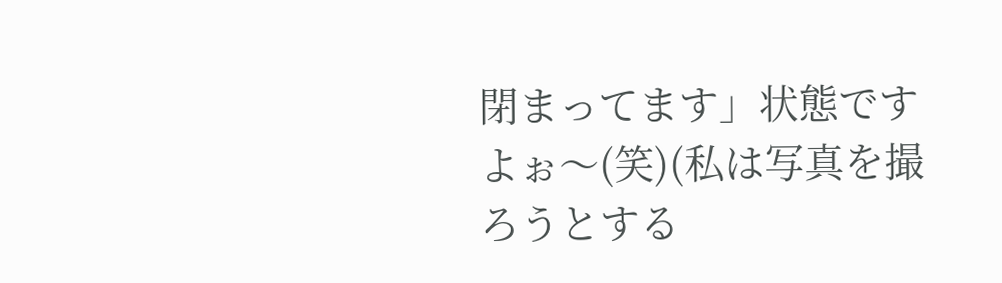閉まってます」状態ですよぉ〜(笑)(私は写真を撮ろうとする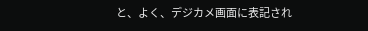と、よく、デジカメ画面に表記され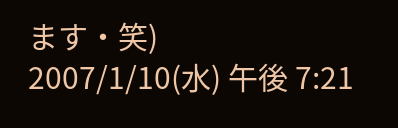ます・笑)
2007/1/10(水) 午後 7:21